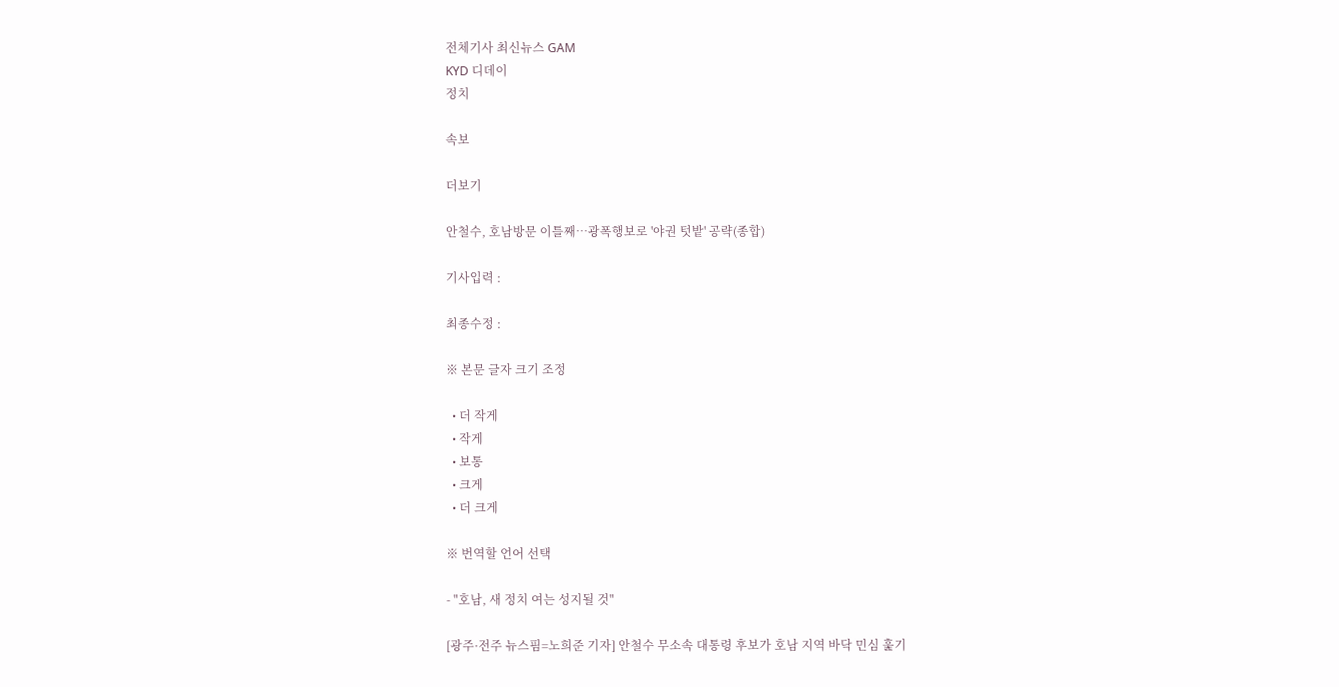전체기사 최신뉴스 GAM
KYD 디데이
정치

속보

더보기

안철수, 호남방문 이틀째…광폭행보로 '야권 텃밭' 공략(종합)

기사입력 :

최종수정 :

※ 본문 글자 크기 조정

  • 더 작게
  • 작게
  • 보통
  • 크게
  • 더 크게

※ 번역할 언어 선택

- "호남, 새 정치 여는 성지될 것"

[광주·전주 뉴스핌=노희준 기자] 안철수 무소속 대통령 후보가 호남 지역 바닥 민심 훑기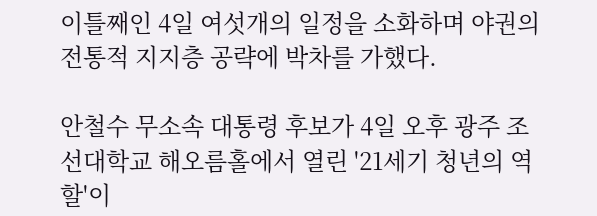이틀째인 4일 여섯개의 일정을 소화하며 야권의 전통적 지지층 공략에 박차를 가했다.

안철수 무소속 대통령 후보가 4일 오후 광주 조선대학교 해오름홀에서 열린 '21세기 청년의 역할'이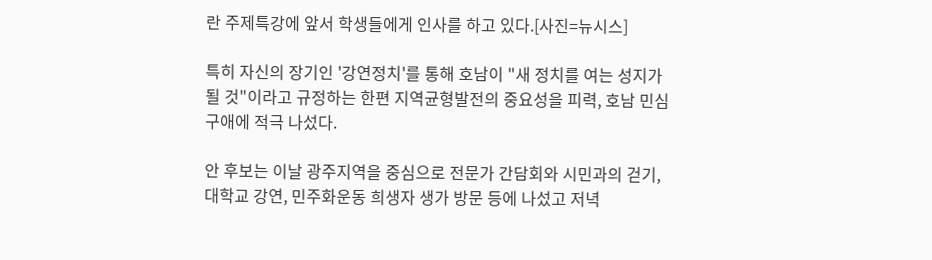란 주제특강에 앞서 학생들에게 인사를 하고 있다.[사진=뉴시스]

특히 자신의 장기인 '강연정치'를 통해 호남이 "새 정치를 여는 성지가 될 것"이라고 규정하는 한편 지역균형발전의 중요성을 피력, 호남 민심 구애에 적극 나섰다.

안 후보는 이날 광주지역을 중심으로 전문가 간담회와 시민과의 걷기, 대학교 강연, 민주화운동 희생자 생가 방문 등에 나섰고 저녁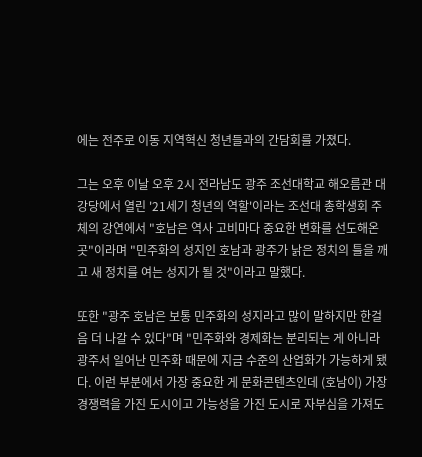에는 전주로 이동 지역혁신 청년들과의 간담회를 가졌다.

그는 오후 이날 오후 2시 전라남도 광주 조선대학교 해오름관 대강당에서 열린 '21세기 청년의 역할'이라는 조선대 총학생회 주체의 강연에서 "호남은 역사 고비마다 중요한 변화를 선도해온 곳"이라며 "민주화의 성지인 호남과 광주가 낡은 정치의 틀을 깨고 새 정치를 여는 성지가 될 것"이라고 말했다.

또한 "광주 호남은 보통 민주화의 성지라고 많이 말하지만 한걸음 더 나갈 수 있다"며 "민주화와 경제화는 분리되는 게 아니라 광주서 일어난 민주화 때문에 지금 수준의 산업화가 가능하게 됐다. 이런 부분에서 가장 중요한 게 문화콘텐츠인데 (호남이) 가장 경쟁력을 가진 도시이고 가능성을 가진 도시로 자부심을 가져도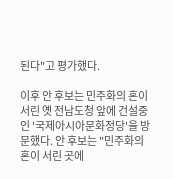된다"고 평가했다.

이후 안 후보는 민주화의 혼이 서린 옛 전남도청 앞에 건설중인 '국제아시아문화정당'을 방문했다. 안 후보는 "민주화의 혼이 서린 곳에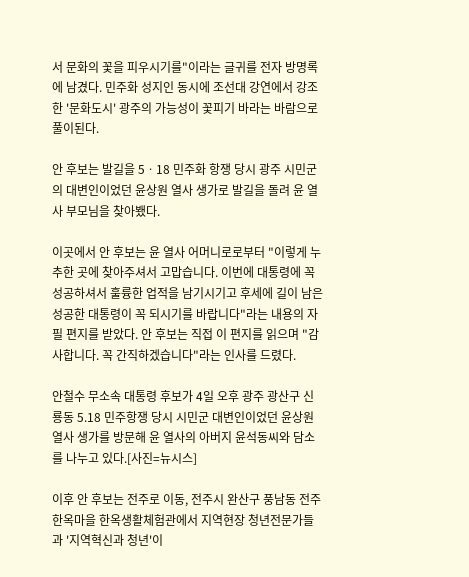서 문화의 꽃을 피우시기를"이라는 글귀를 전자 방명록에 남겼다. 민주화 성지인 동시에 조선대 강연에서 강조한 '문화도시' 광주의 가능성이 꽃피기 바라는 바람으로 풀이된다.

안 후보는 발길을 5ㆍ18 민주화 항쟁 당시 광주 시민군의 대변인이었던 윤상원 열사 생가로 발길을 돌려 윤 열사 부모님을 찾아뵀다.

이곳에서 안 후보는 윤 열사 어머니로로부터 "이렇게 누추한 곳에 찾아주셔서 고맙습니다. 이번에 대통령에 꼭 성공하셔서 훌륭한 업적을 남기시기고 후세에 길이 남은 성공한 대통령이 꼭 되시기를 바랍니다"라는 내용의 자필 편지를 받았다. 안 후보는 직접 이 편지를 읽으며 "감사합니다. 꼭 간직하겠습니다"라는 인사를 드렸다.

안철수 무소속 대통령 후보가 4일 오후 광주 광산구 신룡동 5.18 민주항쟁 당시 시민군 대변인이었던 윤상원 열사 생가를 방문해 윤 열사의 아버지 윤석동씨와 담소를 나누고 있다.[사진=뉴시스]

이후 안 후보는 전주로 이동, 전주시 완산구 풍남동 전주 한옥마을 한옥생활체험관에서 지역현장 청년전문가들과 '지역혁신과 청년'이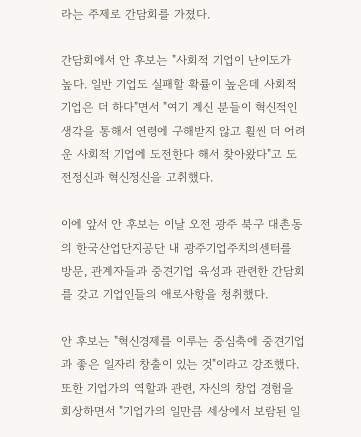라는 주제로 간담회를 가졌다.

간담회에서 안 후보는 "사회적 기업이 난이도가 높다. 일반 기업도 실패할 확률이 높은데 사회적 기업은 더 하다"면서 "여기 계신 분들이 혁신적인 생각을 통해서 연령에 구해받지 않고 휠씬 더 어려운 사회적 기업에 도전한다 해서 찾아왔다"고 도전정신과 혁신정신을 고취했다.

이에 앞서 안 후보는 이날 오전 광주 북구 대촌동의 한국산업단지공단 내 광주기업주치의센터를 방문, 관계자들과 중견기업 육성과 관련한 간담회를 갖고 기업인들의 애로사항을 청취했다.

안 후보는 "혁신경제를 이루는 중심축에 중견기업과 좋은 일자리 창출이 있는 것"이라고 강조했다. 또한 기업가의 역할과 관련, 자신의 창업 경험을 회상하면서 "기업가의 일만큼 세상에서 보람된 일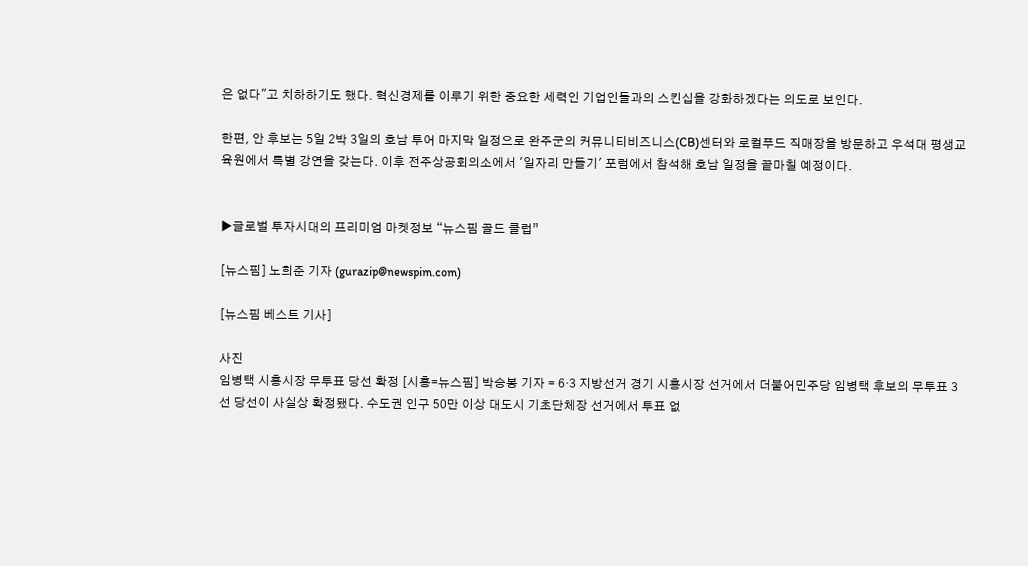은 없다"고 치하하기도 했다. 혁신경제를 이루기 위한 중요한 세력인 기업인들과의 스킨십을 강화하겠다는 의도로 보인다.

한편, 안 후보는 5일 2박 3일의 호남 투어 마지막 일정으로 완주군의 커뮤니티비즈니스(CB)센터와 로컬푸드 직매장을 방문하고 우석대 평생교육원에서 특별 강연을 갖는다. 이후 전주상공회의소에서 '일자리 만들기' 포럼에서 참석해 호남 일정을 끝마칠 예정이다.


▶글로벌 투자시대의 프리미엄 마켓정보 “뉴스핌 골드 클럽”

[뉴스핌] 노희준 기자 (gurazip@newspim.com)

[뉴스핌 베스트 기사]

사진
임병택 시흥시장 무투표 당선 확정 [시흥=뉴스핌] 박승봉 기자 = 6·3 지방선거 경기 시흥시장 선거에서 더불어민주당 임병택 후보의 무투표 3선 당선이 사실상 확정됐다. 수도권 인구 50만 이상 대도시 기초단체장 선거에서 투표 없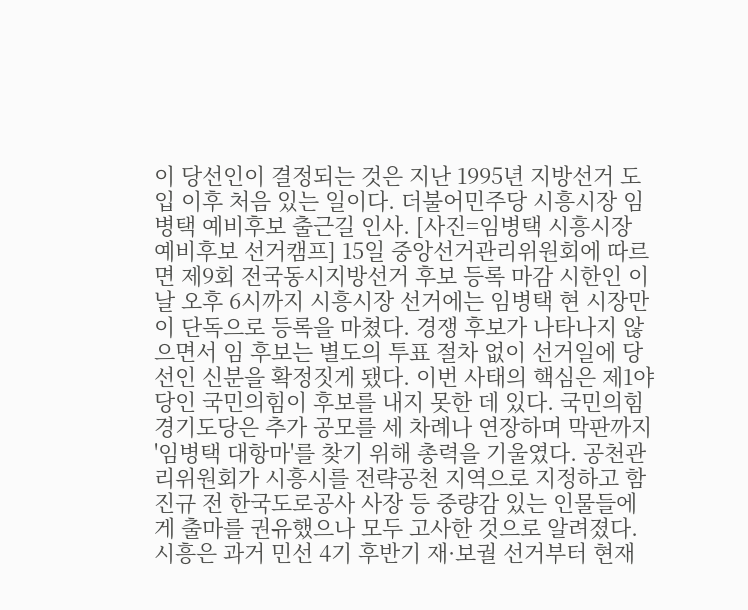이 당선인이 결정되는 것은 지난 1995년 지방선거 도입 이후 처음 있는 일이다. 더불어민주당 시흥시장 임병택 예비후보 출근길 인사. [사진=임병택 시흥시장 예비후보 선거캠프] 15일 중앙선거관리위원회에 따르면 제9회 전국동시지방선거 후보 등록 마감 시한인 이날 오후 6시까지 시흥시장 선거에는 임병택 현 시장만이 단독으로 등록을 마쳤다. 경쟁 후보가 나타나지 않으면서 임 후보는 별도의 투표 절차 없이 선거일에 당선인 신분을 확정짓게 됐다. 이번 사태의 핵심은 제1야당인 국민의힘이 후보를 내지 못한 데 있다. 국민의힘 경기도당은 추가 공모를 세 차례나 연장하며 막판까지 '임병택 대항마'를 찾기 위해 총력을 기울였다. 공천관리위원회가 시흥시를 전략공천 지역으로 지정하고 함진규 전 한국도로공사 사장 등 중량감 있는 인물들에게 출마를 권유했으나 모두 고사한 것으로 알려졌다. 시흥은 과거 민선 4기 후반기 재·보궐 선거부터 현재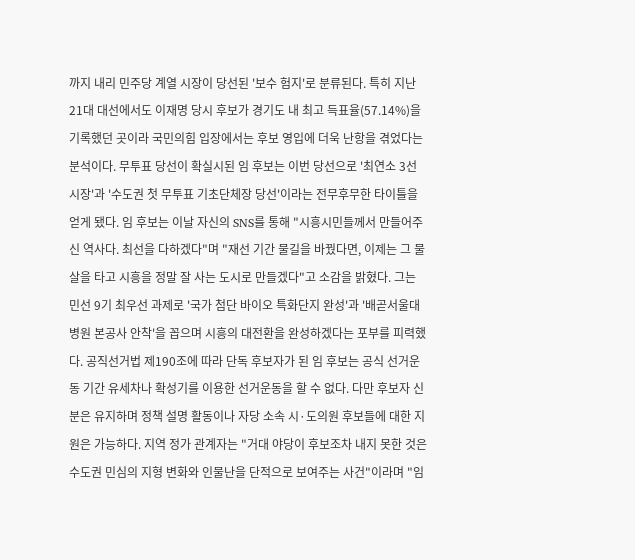까지 내리 민주당 계열 시장이 당선된 '보수 험지'로 분류된다. 특히 지난 21대 대선에서도 이재명 당시 후보가 경기도 내 최고 득표율(57.14%)을 기록했던 곳이라 국민의힘 입장에서는 후보 영입에 더욱 난항을 겪었다는 분석이다. 무투표 당선이 확실시된 임 후보는 이번 당선으로 '최연소 3선 시장'과 '수도권 첫 무투표 기초단체장 당선'이라는 전무후무한 타이틀을 얻게 됐다. 임 후보는 이날 자신의 SNS를 통해 "시흥시민들께서 만들어주신 역사다. 최선을 다하겠다"며 "재선 기간 물길을 바꿨다면, 이제는 그 물살을 타고 시흥을 정말 잘 사는 도시로 만들겠다"고 소감을 밝혔다. 그는 민선 9기 최우선 과제로 '국가 첨단 바이오 특화단지 완성'과 '배곧서울대병원 본공사 안착'을 꼽으며 시흥의 대전환을 완성하겠다는 포부를 피력했다. 공직선거법 제190조에 따라 단독 후보자가 된 임 후보는 공식 선거운동 기간 유세차나 확성기를 이용한 선거운동을 할 수 없다. 다만 후보자 신분은 유지하며 정책 설명 활동이나 자당 소속 시·도의원 후보들에 대한 지원은 가능하다. 지역 정가 관계자는 "거대 야당이 후보조차 내지 못한 것은 수도권 민심의 지형 변화와 인물난을 단적으로 보여주는 사건"이라며 "임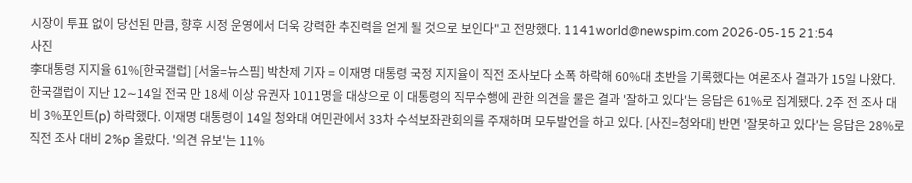시장이 투표 없이 당선된 만큼, 향후 시정 운영에서 더욱 강력한 추진력을 얻게 될 것으로 보인다"고 전망했다. 1141world@newspim.com 2026-05-15 21:54
사진
李대통령 지지율 61%[한국갤럽] [서울=뉴스핌] 박찬제 기자 = 이재명 대통령 국정 지지율이 직전 조사보다 소폭 하락해 60%대 초반을 기록했다는 여론조사 결과가 15일 나왔다. 한국갤럽이 지난 12∼14일 전국 만 18세 이상 유권자 1011명을 대상으로 이 대통령의 직무수행에 관한 의견을 물은 결과 '잘하고 있다'는 응답은 61%로 집계됐다. 2주 전 조사 대비 3%포인트(p) 하락했다. 이재명 대통령이 14일 청와대 여민관에서 33차 수석보좌관회의를 주재하며 모두발언을 하고 있다. [사진=청와대] 반면 '잘못하고 있다'는 응답은 28%로 직전 조사 대비 2%p 올랐다. '의견 유보'는 11%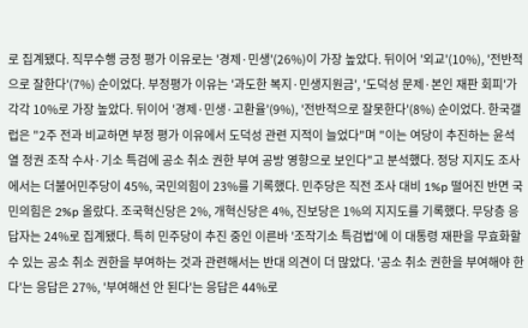로 집계됐다. 직무수행 긍정 평가 이유로는 '경제·민생'(26%)이 가장 높았다. 뒤이어 '외교'(10%), '전반적으로 잘한다'(7%) 순이었다. 부정평가 이유는 '과도한 복지·민생지원금', '도덕성 문제·본인 재판 회피'가 각각 10%로 가장 높았다. 뒤이어 '경제·민생·고환율'(9%), '전반적으로 잘못한다'(8%) 순이었다. 한국갤럽은 "2주 전과 비교하면 부정 평가 이유에서 도덕성 관련 지적이 늘었다"며 "이는 여당이 추진하는 윤석열 정권 조작 수사·기소 특검에 공소 취소 권한 부여 공방 영향으로 보인다"고 분석했다. 정당 지지도 조사에서는 더불어민주당이 45%, 국민의힘이 23%를 기록했다. 민주당은 직전 조사 대비 1%p 떨어진 반면 국민의힘은 2%p 올랐다. 조국혁신당은 2%, 개혁신당은 4%, 진보당은 1%의 지지도를 기록했다. 무당층 응답자는 24%로 집계됐다. 특히 민주당이 추진 중인 이른바 '조작기소 특검법'에 이 대통령 재판을 무효화할 수 있는 공소 취소 권한을 부여하는 것과 관련해서는 반대 의견이 더 많았다. '공소 취소 권한을 부여해야 한다'는 응답은 27%, '부여해선 안 된다'는 응답은 44%로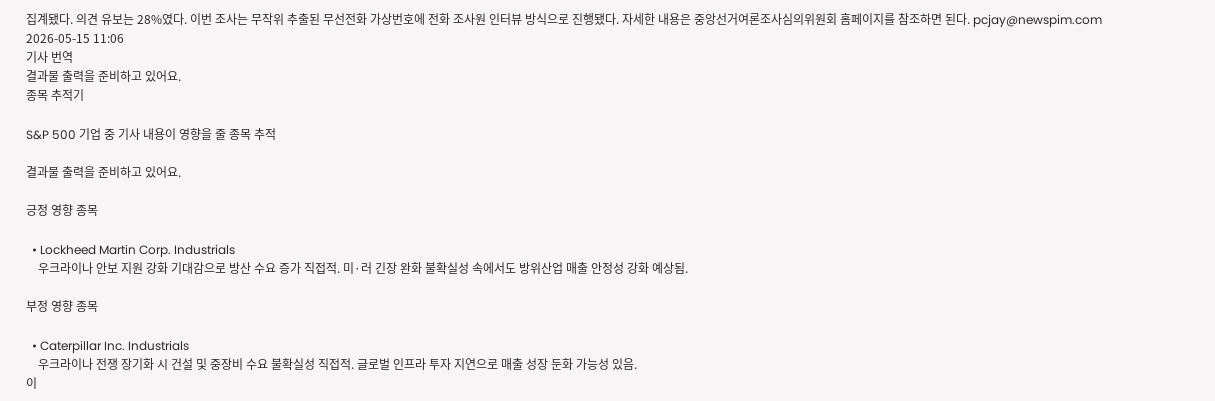집계됐다. 의견 유보는 28%였다. 이번 조사는 무작위 추출된 무선전화 가상번호에 전화 조사원 인터뷰 방식으로 진행됐다. 자세한 내용은 중앙선거여론조사심의위원회 홈페이지를 참조하면 된다. pcjay@newspim.com 2026-05-15 11:06
기사 번역
결과물 출력을 준비하고 있어요.
종목 추적기

S&P 500 기업 중 기사 내용이 영향을 줄 종목 추적

결과물 출력을 준비하고 있어요.

긍정 영향 종목

  • Lockheed Martin Corp. Industrials
    우크라이나 안보 지원 강화 기대감으로 방산 수요 증가 직접적. 미·러 긴장 완화 불확실성 속에서도 방위산업 매출 안정성 강화 예상됨.

부정 영향 종목

  • Caterpillar Inc. Industrials
    우크라이나 전쟁 장기화 시 건설 및 중장비 수요 불확실성 직접적. 글로벌 인프라 투자 지연으로 매출 성장 둔화 가능성 있음.
이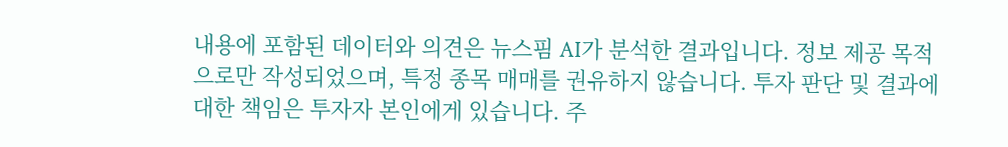내용에 포함된 데이터와 의견은 뉴스핌 AI가 분석한 결과입니다. 정보 제공 목적으로만 작성되었으며, 특정 종목 매매를 권유하지 않습니다. 투자 판단 및 결과에 대한 책임은 투자자 본인에게 있습니다. 주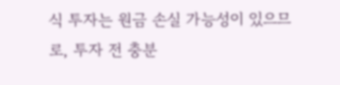식 투자는 원금 손실 가능성이 있으므로, 투자 전 충분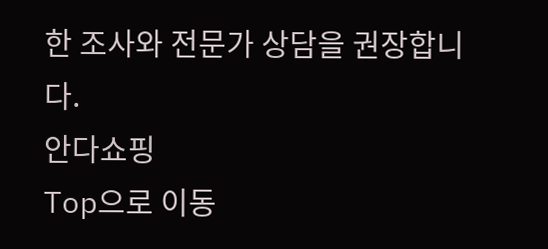한 조사와 전문가 상담을 권장합니다.
안다쇼핑
Top으로 이동